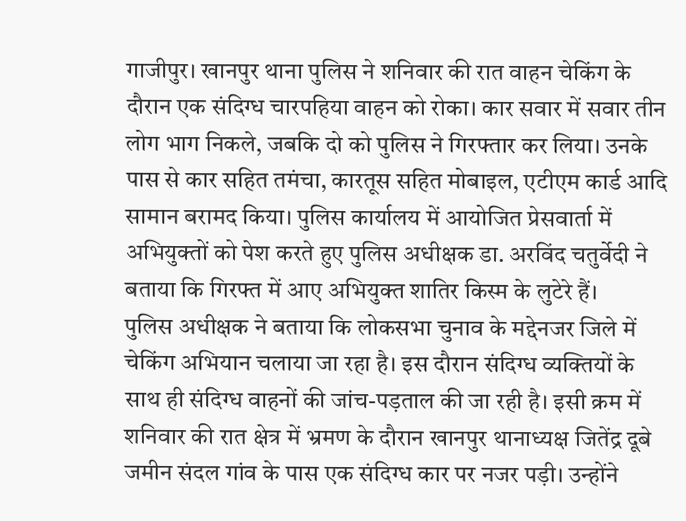गाजीपुर। खानपुर थाना पुलिस ने शनिवार की रात वाहन चेकिंग के दौरान एक संदिग्ध चारपहिया वाहन को रोका। कार सवार में सवार तीन लोग भाग निकले, जबकि दो को पुलिस ने गिरफ्तार कर लिया। उनके पास से कार सहित तमंचा, कारतूस सहित मोबाइल, एटीएम कार्ड आदि सामान बरामद किया। पुलिस कार्यालय में आयोजित प्रेसवार्ता में अभियुक्तों को पेश करते हुए पुलिस अधीक्षक डा. अरविंद चतुर्वेदी ने बताया कि गिरफ्त में आए अभियुक्त शातिर किस्म के लुटेरे हैं।
पुलिस अधीक्षक ने बताया कि लोकसभा चुनाव के मद्देनजर जिले में चेकिंग अभियान चलाया जा रहा है। इस दौरान संदिग्ध व्यक्तियों के साथ ही संदिग्ध वाहनों की जांच-पड़ताल की जा रही है। इसी क्रम में शनिवार की रात क्षेत्र में भ्रमण के दौरान खानपुर थानाध्यक्ष जितेंद्र दूबे जमीन संदल गांव के पास एक संदिग्ध कार पर नजर पड़ी। उन्होंने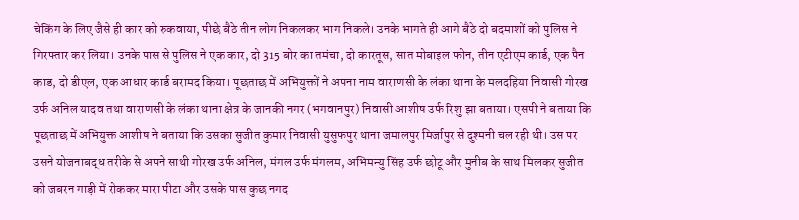चेकिंग के लिए जैसे ही कार को रुकवाया, पीछे बैठे तीन लोग निकलकर भाग निकले। उनके भागते ही आगे बैठे दो बदमाशों को पुलिस ने गिरफ्तार कर लिया। उनके पास से पुलिस ने एक कार, दो 315 बोर का तमंचा, दो कारतूस, सात मोबाइल फोन, तीन एटीएम कार्ड, एक पैन काड, दो डीएल, एक आधार कार्ड बरामद किया। पूछताछ में अभियुक्तों ने अपना नाम वाराणसी के लंका थाना के मलदहिया निवासी गोरख उर्फ अनिल यादव तथा वाराणसी के लंका थाना क्षेत्र के जानकी नगर (भगवानपुर) निवासी आशीष उर्फ रिशु झा बताया। एसपी ने बताया कि पूछताछ में अभियुक्त आशीष ने बताया कि उसका सुजीत कुमार निवासी युसुफपुर थाना जमालपुर मिर्जापुर से दुश्मनी चल रही थी। उस पर उसने योजनाबद्ध तरीके से अपने साथी गोरख उर्फ अनिल, मंगल उर्फ मंगलम, अभिमन्यु सिंह उर्फ छोटू और मुनीब के साथ मिलकर सुजीत को जबरन गाड़ी में रोककर मारा पीटा और उसके पास कुछ नगद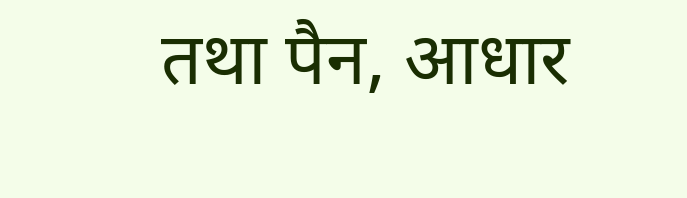तथा पैन, आधार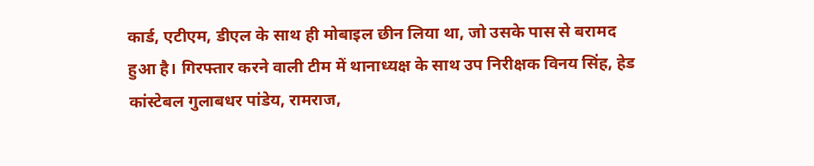कार्ड, एटीएम, डीएल के साथ ही मोबाइल छीन लिया था, जो उसके पास से बरामद हुआ है। गिरफ्तार करने वाली टीम में थानाध्यक्ष के साथ उप निरीक्षक विनय सिंह, हेड कांस्टेबल गुलाबधर पांडेय, रामराज,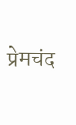प्रेमचंद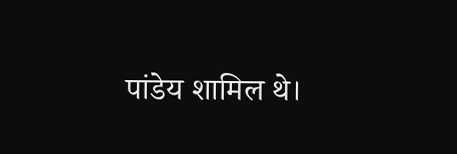पांडेय शामिल थे।